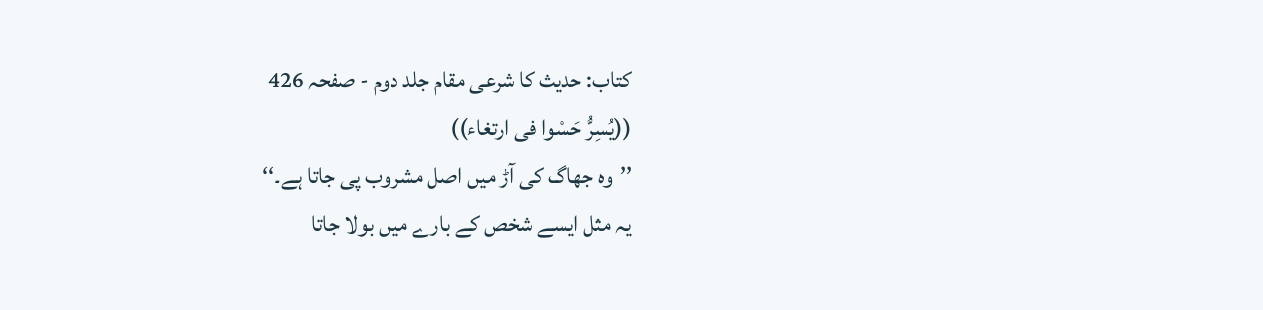کتاب: حدیث کا شرعی مقام جلد دوم - صفحہ 426
((یُسِرُّ حَسْوا فی ارتغاء))
’’وہ جھاگ کی آڑ میں اصل مشروب پی جاتا ہے۔‘‘
یہ مثل ایسے شخص کے بارے میں بولا جاتا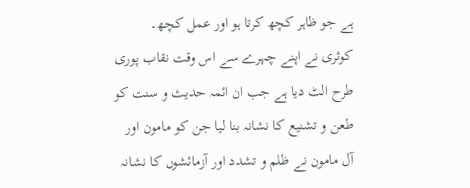ہے جو ظاہر کچھ کرتا ہو اور عمل کچھ۔
کوثری نے اپنے چہرے سے اس وقت نقاب پوری طرح الٹ دیا ہے جب ان ائمہ حدیث و سنت کو طعن و تشنیع کا نشانہ بنا لیا جن کو مامون اور آل مامون نے ظلم و تشدد اور آزمائشوں کا نشانہ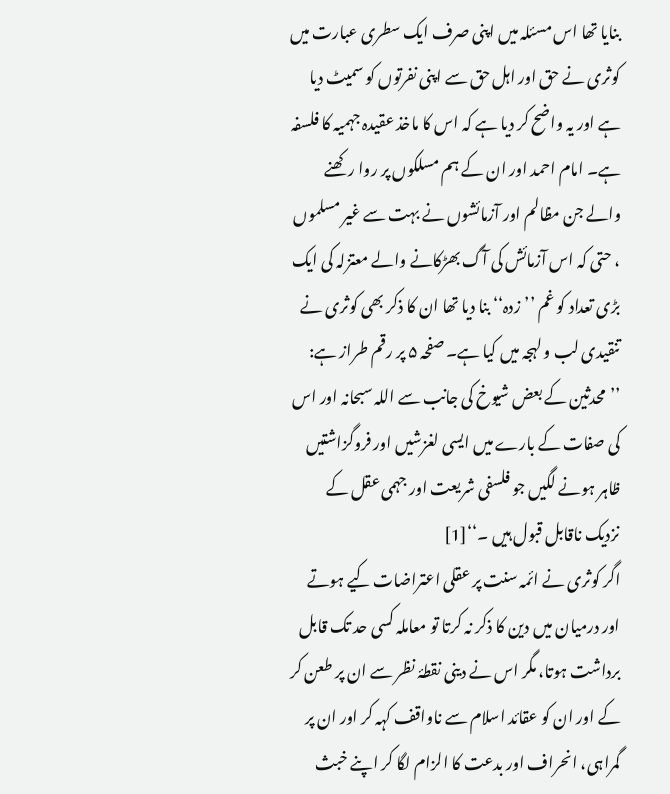بنایا تھا اس مسئلہ میں اپنی صرف ایک سطری عبارت میں کوثری نے حق اور اہل حق سے اپنی نفرتوں کو سمیٹ دیا ہے اور یہ واضح کر دیا ہے کہ اس کا ماخذ عقیدہ جہمیہ کا فلسفہ ہے۔ امام احمد اور ان کے ہم مسلکوں پر روا رکھنے والے جن مظالم اور آزمائشوں نے بہت سے غیر مسلموں ، حتی کہ اس آزمائش کی آگ بھڑکانے والے معتزلہ کی ایک بڑی تعداد کو غم ’’زدہ‘‘ بنا دیا تھا ان کا ذکر بھی کوثری نے تنقیدی لب و لہجہ میں کیا ہے۔ صفحہ ۵ پر رقم طراز ہے:
’’محدثین کے بعض شیوخ کی جانب سے اللہ سبحانہ اور اس کی صفات کے بارے میں ایسی لغزشیں اور فروگزاشتیں ظاہر ہونے لگیں جو فلسفی شریعت اور جہمی عقل کے نزدیک ناقابل قبول ہیں ۔‘‘[1]
اگر کوثری نے ائمہ سنت پر عقلی اعتراضات کیے ہوتے اور درمیان میں دین کا ذکر نہ کرتا تو معاملہ کسی حد تک قابل برداشت ہوتا، مگر اس نے دینی نقطۂ نظر سے ان پر طعن کر کے اور ان کو عقائد اسلام سے ناواقف کہہ کر اور ان پر گمراہی، انحراف اور بدعت کا الزام لگا کر اپنے خبث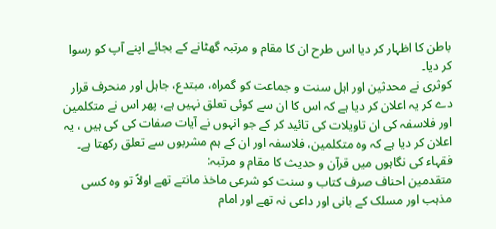باطن کا اظہار کر دیا اس طرح ان کا مقام و مرتبہ گھٹانے کے بجائے اپنے آپ کو رسوا کر دیا۔
کوثری نے محدثین اور اہل سنت و جماعت کو گمراہ، مبتدع، جاہل اور منحرف قرار دے کر یہ اعلان کر دیا ہے کہ اس کا ان سے کوئی تعلق نہیں ہے، پھر اس نے متکلمین اور فلاسفہ کی ان تاویلات کی تائید کر کے جو انہوں نے آیات صفات کی کی ہیں ، یہ اعلان کر دیا ہے کہ وہ متکلمین، فلاسفہ اور ان کے ہم مشربوں سے تعلق رکھتا ہے۔
فقہاء کی نگاہوں میں قرآن و حدیث کا مقام و مرتبہ:
متقدمین احناف صرف کتاب و سنت کو شرعی ماخذ مانتے تھے اولاً تو وہ کسی مذہب اور مسلک کے بانی اور داعی نہ تھے اور امام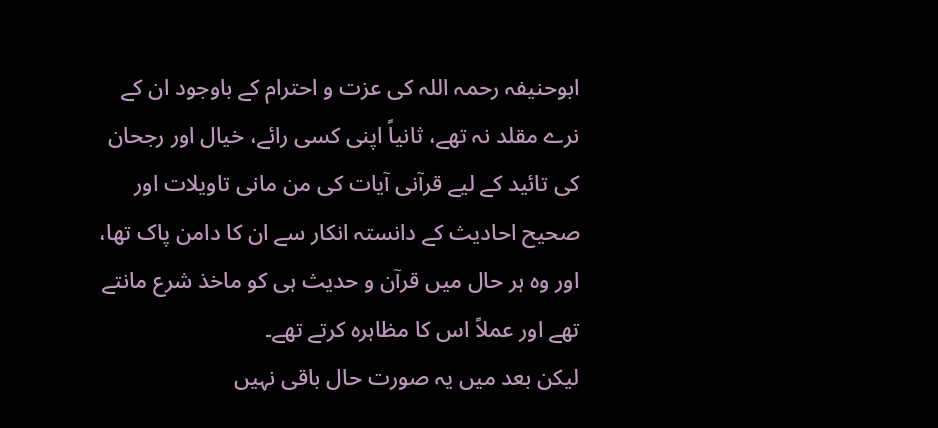ابوحنیفہ رحمہ اللہ کی عزت و احترام کے باوجود ان کے نرے مقلد نہ تھے، ثانیاً اپنی کسی رائے، خیال اور رجحان کی تائید کے لیے قرآنی آیات کی من مانی تاویلات اور صحیح احادیث کے دانستہ انکار سے ان کا دامن پاک تھا، اور وہ ہر حال میں قرآن و حدیث ہی کو ماخذ شرع مانتے تھے اور عملاً اس کا مظاہرہ کرتے تھے۔
لیکن بعد میں یہ صورت حال باقی نہیں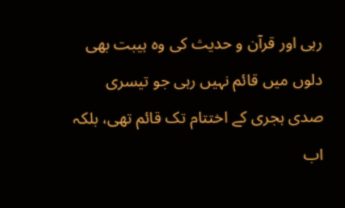رہی اور قرآن و حدیث کی وہ ہیبت بھی دلوں میں قائم نہیں رہی جو تیسری صدی ہجری کے اختتام تک قائم تھی، بلکہ اب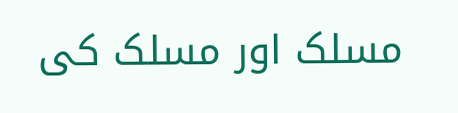مسلک اور مسلک کی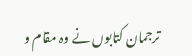ترجمان کتابوں نے وہ مقام و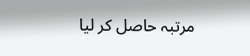مرتبہ حاصل کر لیا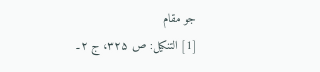جو مقام
[1] التنکیل: ص ۳۲۵، ج ۲۔